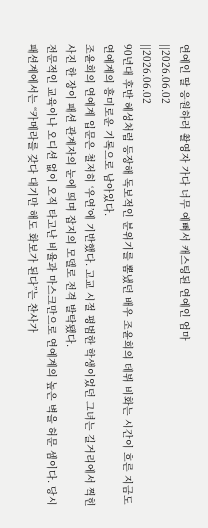연예인 딸 응원하러 촬영자 가다 너무 예뻐서 캐스팅된 연예인 엄마
||2026.06.02
||2026.06.02
90년대 후반 혜성처럼 등장해 독보적인 분위기를 뽐냈던 배우 조윤희의 데뷔 비화는 시간이 흐른 지금도 연예계의 흥미로운 기록으로 남아있다.
조윤희의 연예계 입문은 철저히 ‘우연’에 기반했다. 고교 시절 평범한 학생이었던 그녀는 길거리에서 찍힌 사진 한 장이 패션 관계자의 눈에 띄며 잡지의 모델로 전격 발탁됐다.
전문적인 교육이나 오디션 없이 오직 타고난 비율과 마스크만으로 연예계의 높은 벽을 허문 셈이다. 당시 패션계에서는 “카메라를 갖다 대기만 해도 화보가 된다”는 찬사가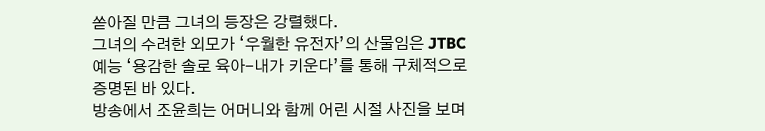쏟아질 만큼 그녀의 등장은 강렬했다.
그녀의 수려한 외모가 ‘우월한 유전자’의 산물임은 JTBC 예능 ‘용감한 솔로 육아-내가 키운다’를 통해 구체적으로 증명된 바 있다.
방송에서 조윤희는 어머니와 함께 어린 시절 사진을 보며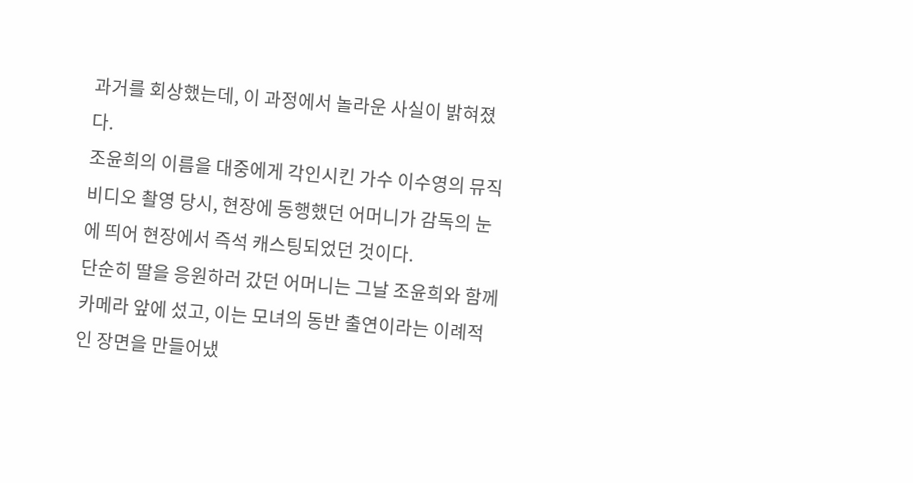과거를 회상했는데, 이 과정에서 놀라운 사실이 밝혀졌다.
조윤희의 이름을 대중에게 각인시킨 가수 이수영의 뮤직비디오 촬영 당시, 현장에 동행했던 어머니가 감독의 눈에 띄어 현장에서 즉석 캐스팅되었던 것이다.
단순히 딸을 응원하러 갔던 어머니는 그날 조윤희와 함께 카메라 앞에 섰고, 이는 모녀의 동반 출연이라는 이례적인 장면을 만들어냈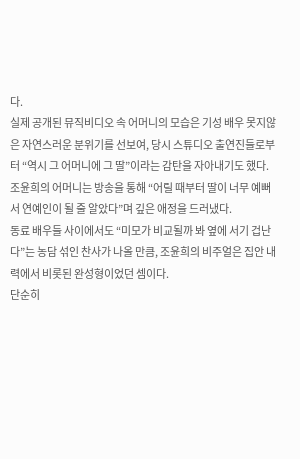다.
실제 공개된 뮤직비디오 속 어머니의 모습은 기성 배우 못지않은 자연스러운 분위기를 선보여, 당시 스튜디오 출연진들로부터 “역시 그 어머니에 그 딸”이라는 감탄을 자아내기도 했다.
조윤희의 어머니는 방송을 통해 “어릴 때부터 딸이 너무 예뻐서 연예인이 될 줄 알았다”며 깊은 애정을 드러냈다.
동료 배우들 사이에서도 “미모가 비교될까 봐 옆에 서기 겁난다”는 농담 섞인 찬사가 나올 만큼, 조윤희의 비주얼은 집안 내력에서 비롯된 완성형이었던 셈이다.
단순히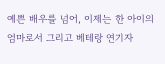예쁜 배우를 넘어, 이제는 한 아이의 엄마로서 그리고 베테랑 연기자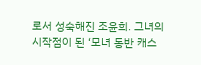로서 성숙해진 조윤희. 그녀의 시작점이 된 ‘모녀 동반 캐스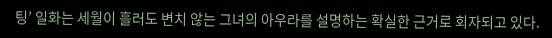팅’ 일화는 세월이 흘러도 변치 않는 그녀의 아우라를 설명하는 확실한 근거로 회자되고 있다.